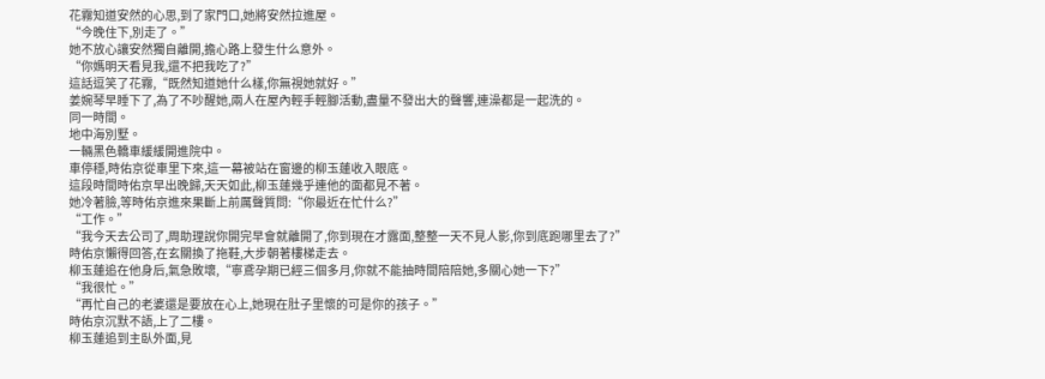花霧知道安然的心思,到了家門口,她將安然拉進屋。
“今晚住下,別走了。”
她不放心讓安然獨自離開,擔心路上發生什么意外。
“你媽明天看見我,還不把我吃了?”
這話逗笑了花霧,“既然知道她什么樣,你無視她就好。”
姜婉琴早睡下了,為了不吵醒她,兩人在屋內輕手輕腳活動,盡量不發出大的聲響,連澡都是一起洗的。
同一時間。
地中海別墅。
一輛黑色轎車緩緩開進院中。
車停穩,時佑京從車里下來,這一幕被站在窗邊的柳玉蓮收入眼底。
這段時間時佑京早出晚歸,天天如此,柳玉蓮幾乎連他的面都見不著。
她冷著臉,等時佑京進來果斷上前厲聲質問:“你最近在忙什么?”
“工作。”
“我今天去公司了,周助理說你開完早會就離開了,你到現在才露面,整整一天不見人影,你到底跑哪里去了?”
時佑京懶得回答,在玄關換了拖鞋,大步朝著樓梯走去。
柳玉蓮追在他身后,氣急敗壞,“寧鳶孕期已經三個多月,你就不能抽時間陪陪她,多關心她一下?”
“我很忙。”
“再忙自己的老婆還是要放在心上,她現在肚子里懷的可是你的孩子。”
時佑京沉默不語,上了二樓。
柳玉蓮追到主臥外面,見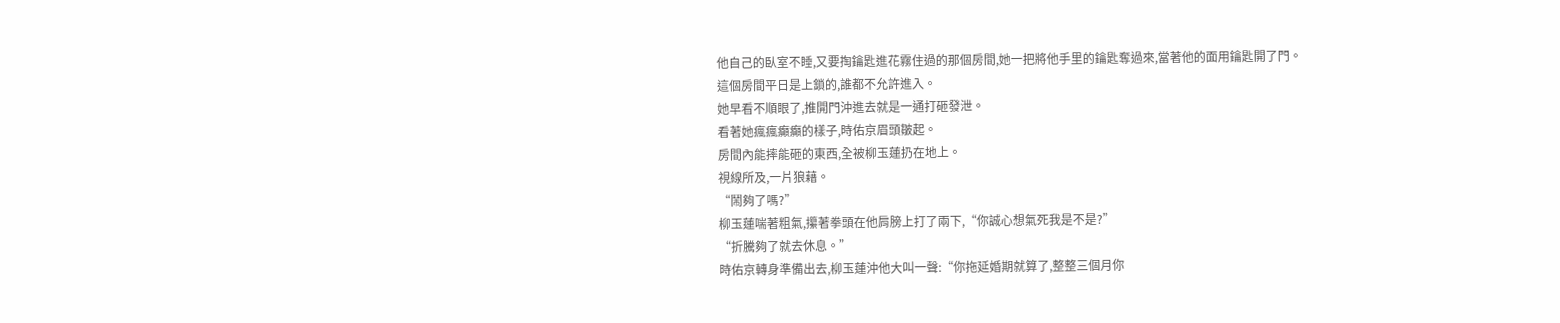他自己的臥室不睡,又要掏鑰匙進花霧住過的那個房間,她一把將他手里的鑰匙奪過來,當著他的面用鑰匙開了門。
這個房間平日是上鎖的,誰都不允許進入。
她早看不順眼了,推開門沖進去就是一通打砸發泄。
看著她瘋瘋癲癲的樣子,時佑京眉頭皺起。
房間內能摔能砸的東西,全被柳玉蓮扔在地上。
視線所及,一片狼藉。
“鬧夠了嗎?”
柳玉蓮喘著粗氣,攥著拳頭在他肩膀上打了兩下,“你誠心想氣死我是不是?”
“折騰夠了就去休息。”
時佑京轉身準備出去,柳玉蓮沖他大叫一聲:“你拖延婚期就算了,整整三個月你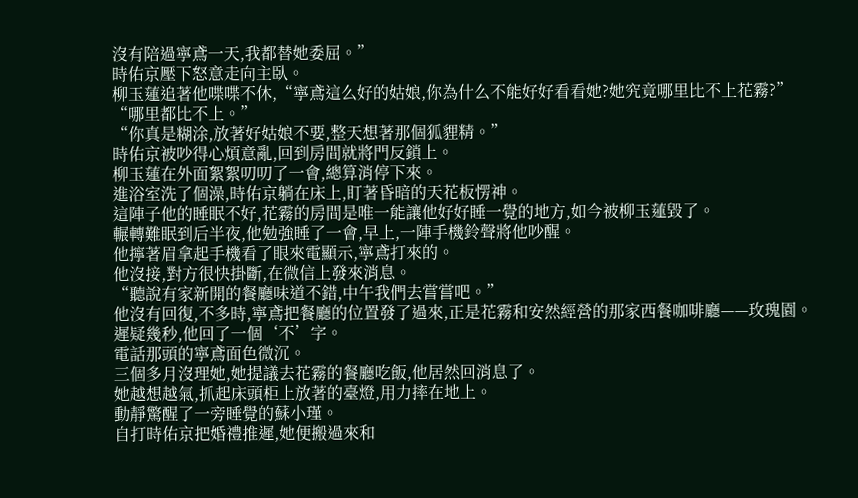沒有陪過寧鳶一天,我都替她委屈。”
時佑京壓下怒意走向主臥。
柳玉蓮追著他喋喋不休,“寧鳶這么好的姑娘,你為什么不能好好看看她?她究竟哪里比不上花霧?”
“哪里都比不上。”
“你真是糊涂,放著好姑娘不要,整天想著那個狐貍精。”
時佑京被吵得心煩意亂,回到房間就將門反鎖上。
柳玉蓮在外面絮絮叨叨了一會,總算消停下來。
進浴室洗了個澡,時佑京躺在床上,盯著昏暗的天花板愣神。
這陣子他的睡眠不好,花霧的房間是唯一能讓他好好睡一覺的地方,如今被柳玉蓮毀了。
輾轉難眠到后半夜,他勉強睡了一會,早上,一陣手機鈴聲將他吵醒。
他擰著眉拿起手機看了眼來電顯示,寧鳶打來的。
他沒接,對方很快掛斷,在微信上發來消息。
“聽說有家新開的餐廳味道不錯,中午我們去嘗嘗吧。”
他沒有回復,不多時,寧鳶把餐廳的位置發了過來,正是花霧和安然經營的那家西餐咖啡廳——玫瑰園。
遲疑幾秒,他回了一個‘不’字。
電話那頭的寧鳶面色微沉。
三個多月沒理她,她提議去花霧的餐廳吃飯,他居然回消息了。
她越想越氣,抓起床頭柜上放著的臺燈,用力摔在地上。
動靜驚醒了一旁睡覺的蘇小瑾。
自打時佑京把婚禮推遲,她便搬過來和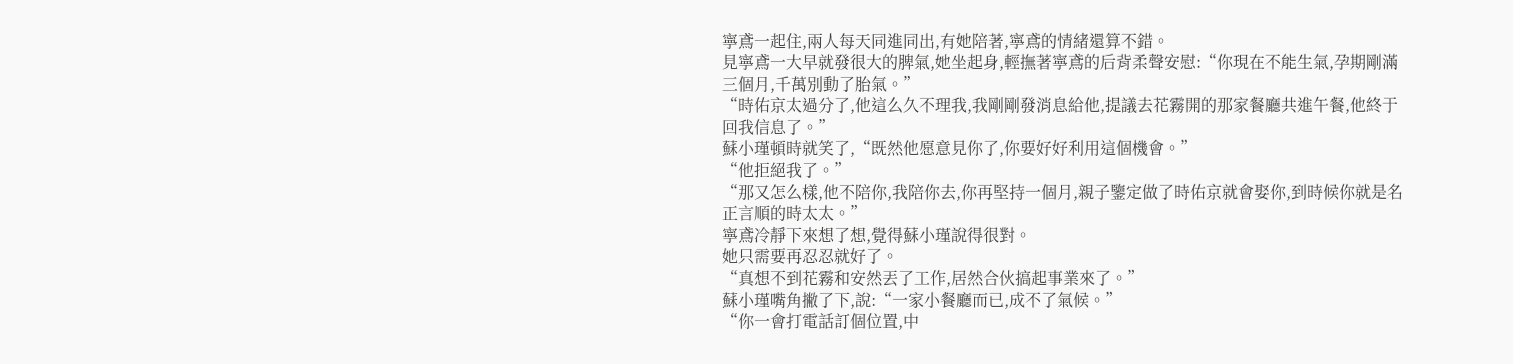寧鳶一起住,兩人每天同進同出,有她陪著,寧鳶的情緒還算不錯。
見寧鳶一大早就發很大的脾氣,她坐起身,輕撫著寧鳶的后背柔聲安慰:“你現在不能生氣,孕期剛滿三個月,千萬別動了胎氣。”
“時佑京太過分了,他這么久不理我,我剛剛發消息給他,提議去花霧開的那家餐廳共進午餐,他終于回我信息了。”
蘇小瑾頓時就笑了,“既然他愿意見你了,你要好好利用這個機會。”
“他拒絕我了。”
“那又怎么樣,他不陪你,我陪你去,你再堅持一個月,親子鑒定做了時佑京就會娶你,到時候你就是名正言順的時太太。”
寧鳶冷靜下來想了想,覺得蘇小瑾說得很對。
她只需要再忍忍就好了。
“真想不到花霧和安然丟了工作,居然合伙搞起事業來了。”
蘇小瑾嘴角撇了下,說:“一家小餐廳而已,成不了氣候。”
“你一會打電話訂個位置,中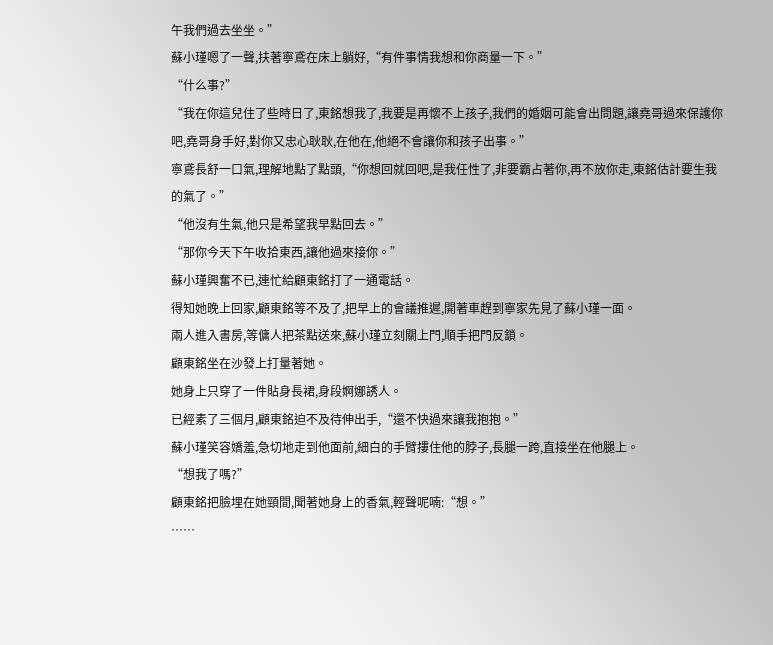午我們過去坐坐。”
蘇小瑾嗯了一聲,扶著寧鳶在床上躺好,“有件事情我想和你商量一下。”
“什么事?”
“我在你這兒住了些時日了,東銘想我了,我要是再懷不上孩子,我們的婚姻可能會出問題,讓堯哥過來保護你吧,堯哥身手好,對你又忠心耿耿,在他在,他絕不會讓你和孩子出事。”
寧鳶長舒一口氣,理解地點了點頭,“你想回就回吧,是我任性了,非要霸占著你,再不放你走,東銘估計要生我的氣了。”
“他沒有生氣,他只是希望我早點回去。”
“那你今天下午收拾東西,讓他過來接你。”
蘇小瑾興奮不已,連忙給顧東銘打了一通電話。
得知她晚上回家,顧東銘等不及了,把早上的會議推遲,開著車趕到寧家先見了蘇小瑾一面。
兩人進入書房,等傭人把茶點送來,蘇小瑾立刻關上門,順手把門反鎖。
顧東銘坐在沙發上打量著她。
她身上只穿了一件貼身長裙,身段婀娜誘人。
已經素了三個月,顧東銘迫不及待伸出手,“還不快過來讓我抱抱。”
蘇小瑾笑容嬌羞,急切地走到他面前,細白的手臂摟住他的脖子,長腿一跨,直接坐在他腿上。
“想我了嗎?”
顧東銘把臉埋在她頸間,聞著她身上的香氣,輕聲呢喃:“想。”
……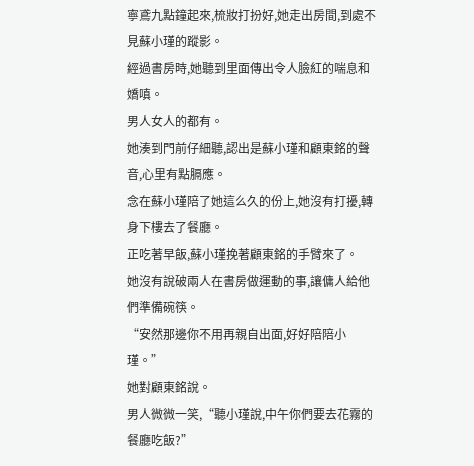寧鳶九點鐘起來,梳妝打扮好,她走出房間,到處不見蘇小瑾的蹤影。
經過書房時,她聽到里面傳出令人臉紅的喘息和嬌嗔。
男人女人的都有。
她湊到門前仔細聽,認出是蘇小瑾和顧東銘的聲音,心里有點膈應。
念在蘇小瑾陪了她這么久的份上,她沒有打擾,轉身下樓去了餐廳。
正吃著早飯,蘇小瑾挽著顧東銘的手臂來了。
她沒有說破兩人在書房做運動的事,讓傭人給他們準備碗筷。
“安然那邊你不用再親自出面,好好陪陪小瑾。”
她對顧東銘說。
男人微微一笑,“聽小瑾說,中午你們要去花霧的餐廳吃飯?”